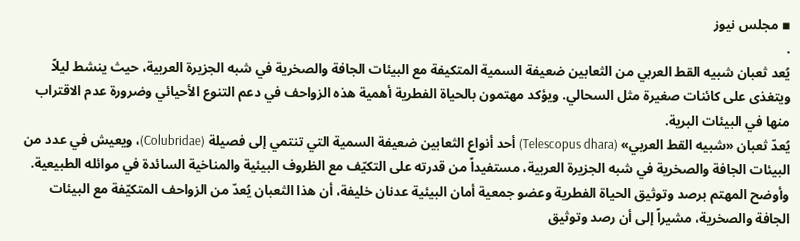▪ مجلس نيوز
.
يُعد ثعبان شبيه القط العربي من الثعابين ضعيفة السمية المتكيفة مع البيئات الجافة والصخرية في شبه الجزيرة العربية، حيث ينشط ليلاً ويتغذى على كائنات صغيرة مثل السحالي. ويؤكد مهتمون بالحياة الفطرية أهمية هذه الزواحف في دعم التنوع الأحيائي وضرورة عدم الاقتراب منها في البيئات البرية.
يُعدّ ثعبان «شبيه القط العربي» (Telescopus dhara) أحد أنواع الثعابين ضعيفة السمية التي تنتمي إلى فصيلة (Colubridae)، ويعيش في عدد من البيئات الجافة والصخرية في شبه الجزيرة العربية، مستفيداً من قدرته على التكيّف مع الظروف البيئية والمناخية السائدة في موائله الطبيعية.
وأوضح المهتم برصد وتوثيق الحياة الفطرية وعضو جمعية أمان البيئية عدنان خليفة، أن هذا الثعبان يُعدّ من الزواحف المتكيّفة مع البيئات الجافة والصخرية، مشيراً إلى أن رصد وتوثيق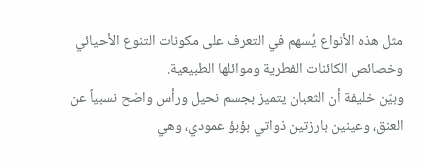مثل هذه الأنواع يُسهم في التعرف على مكونات التنوع الأحيائي وخصائص الكائنات الفطرية وموائلها الطبيعية.
وبيّن خليفة أن الثعبان يتميز بجسم نحيل ورأس واضح نسبياً عن العنق، وعينين بارزتين ذواتي بؤبؤ عمودي، وهي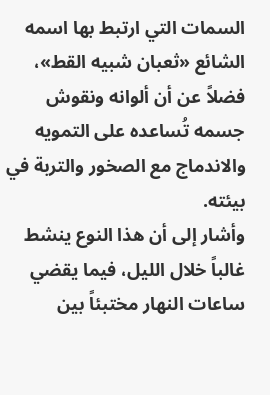السمات التي ارتبط بها اسمه الشائع «ثعبان شبيه القط»، فضلاً عن أن ألوانه ونقوش جسمه تُساعده على التمويه والاندماج مع الصخور والتربة في بيئته.
وأشار إلى أن هذا النوع ينشط غالباً خلال الليل، فيما يقضي ساعات النهار مختبئاً بين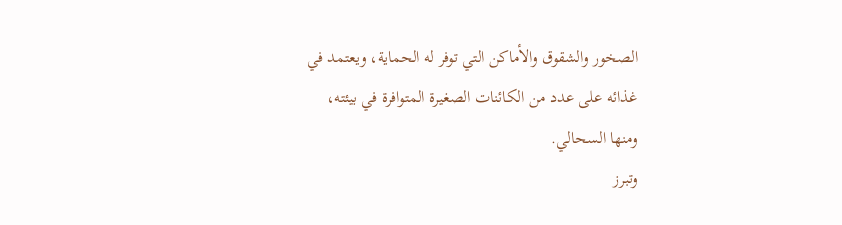الصخور والشقوق والأماكن التي توفر له الحماية، ويعتمد في غذائه على عدد من الكائنات الصغيرة المتوافرة في بيئته، ومنها السحالي.
وتبرز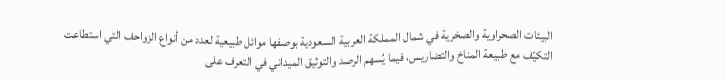البيئات الصحراوية والصخرية في شمال المملكة العربية السعودية بوصفها موائل طبيعية لعدد من أنواع الزواحف التي استطاعت التكيّف مع طبيعة المناخ والتضاريس، فيما يُسهم الرصد والتوثيق الميداني في التعرف على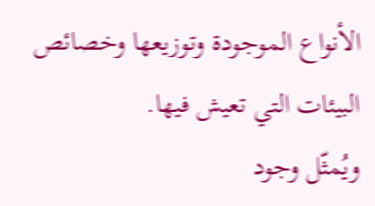الأنواع الموجودة وتوزيعها وخصائص البيئات التي تعيش فيها.
ويُمثّل وجود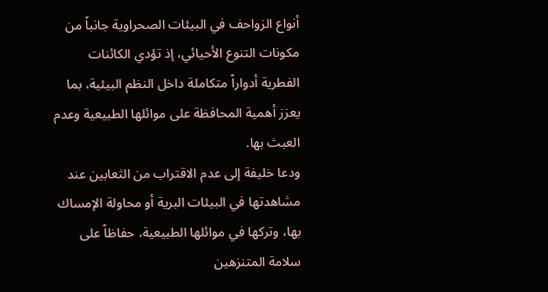أنواع الزواحف في البيئات الصحراوية جانباً من مكونات التنوع الأحيائي، إذ تؤدي الكائنات الفطرية أدواراً متكاملة داخل النظم البيئية، بما يعزز أهمية المحافظة على موائلها الطبيعية وعدم العبث بها.
ودعا خليفة إلى عدم الاقتراب من الثعابين عند مشاهدتها في البيئات البرية أو محاولة الإمساك بها، وتركها في موائلها الطبيعية، حفاظاً على سلامة المتنزهين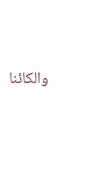والكائنا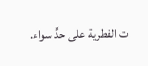ت الفطرية على حدٍّ سواء.